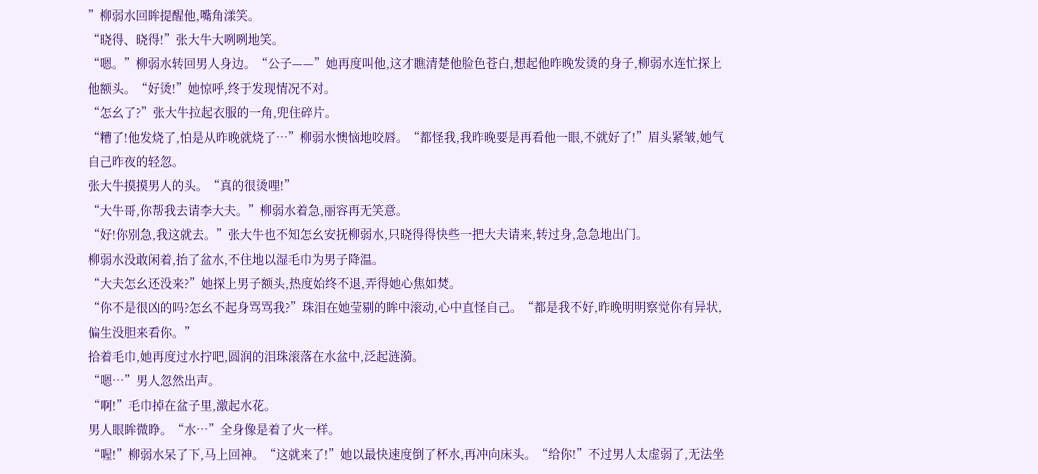”柳弱水回眸提醒他,嘴角漾笑。
“晓得、晓得!”张大牛大咧咧地笑。
“嗯。”柳弱水转回男人身边。“公子——”她再度叫他,这才瞧清楚他脸色苍白,想起他昨晚发烫的身子,柳弱水连忙探上他额头。“好烫!”她惊呼,终于发现情况不对。
“怎幺了?”张大牛拉起衣服的一角,兜住碎片。
“糟了!他发烧了,怕是从昨晚就烧了…”柳弱水懊恼地咬唇。“都怪我,我昨晚要是再看他一眼,不就好了!”眉头紧皱,她气自己昨夜的轻忽。
张大牛摸摸男人的头。“真的很烫哩!”
“大牛哥,你帮我去请李大夫。”柳弱水着急,丽容再无笑意。
“好!你别急,我这就去。”张大牛也不知怎幺安抚柳弱水,只晓得得快些一把大夫请来,转过身,急急地出门。
柳弱水没敢闲着,抬了盆水,不住地以湿毛巾为男子降温。
“大夫怎幺还没来?”她探上男子额头,热度始终不退,弄得她心焦如焚。
“你不是很凶的吗?怎幺不起身骂骂我?”珠泪在她莹剔的眸中滚动,心中直怪自己。“都是我不好,昨晚明明察觉你有异状,偏生没胆来看你。”
拾着毛巾,她再度过水拧吧,圆润的泪珠滚落在水盆中,泛起涟漪。
“嗯…”男人忽然出声。
“啊!”毛巾掉在盆子里,激起水花。
男人眼眸微睁。“水…”全身像是着了火一样。
“喔!”柳弱水呆了下,马上回神。“这就来了!”她以最快速度倒了杯水,再冲向床头。“给你!”不过男人太虚弱了,无法坐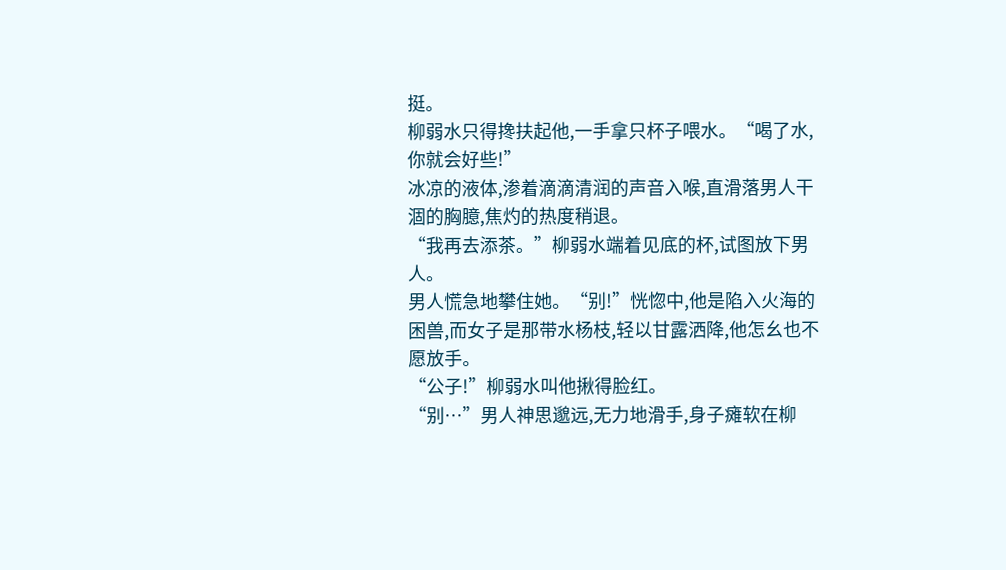挺。
柳弱水只得搀扶起他,一手拿只杯子喂水。“喝了水,你就会好些!”
冰凉的液体,渗着滴滴清润的声音入喉,直滑落男人干涸的胸臆,焦灼的热度稍退。
“我再去添茶。”柳弱水端着见底的杯,试图放下男人。
男人慌急地攀住她。“别!”恍惚中,他是陷入火海的困兽,而女子是那带水杨枝,轻以甘露洒降,他怎幺也不愿放手。
“公子!”柳弱水叫他揪得脸红。
“别…”男人神思邈远,无力地滑手,身子瘫软在柳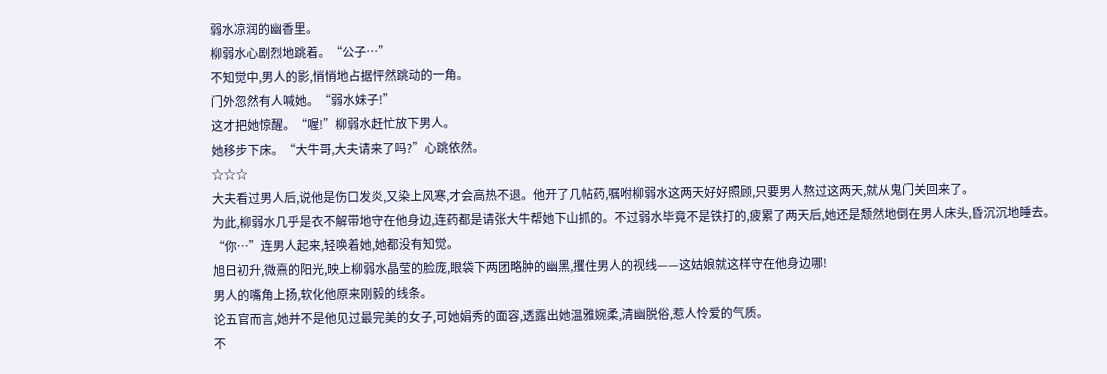弱水凉润的幽香里。
柳弱水心剧烈地跳着。“公子…”
不知觉中,男人的影,悄悄地占据怦然跳动的一角。
门外忽然有人喊她。“弱水妹子!”
这才把她惊醒。“喔!”柳弱水赶忙放下男人。
她移步下床。“大牛哥,大夫请来了吗?”心跳依然。
☆☆☆
大夫看过男人后,说他是伤口发炎,又染上风寒,才会高热不退。他开了几帖药,嘱咐柳弱水这两天好好照顾,只要男人熬过这两天,就从鬼门关回来了。
为此,柳弱水几乎是衣不解带地守在他身边,连药都是请张大牛帮她下山抓的。不过弱水毕竟不是铁打的,疲累了两天后,她还是颓然地倒在男人床头,昏沉沉地睡去。
“你…”连男人起来,轻唤着她,她都没有知觉。
旭日初升,微熹的阳光,映上柳弱水晶莹的脸庞,眼袋下两团略肿的幽黑,攫住男人的视线——这姑娘就这样守在他身边哪!
男人的嘴角上扬,软化他原来刚毅的线条。
论五官而言,她并不是他见过最完美的女子,可她娟秀的面容,透露出她温雅婉柔,清幽脱俗,惹人怜爱的气质。
不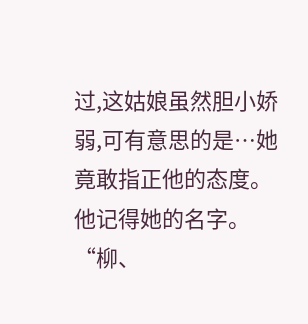过,这姑娘虽然胆小娇弱,可有意思的是…她竟敢指正他的态度。
他记得她的名字。“柳、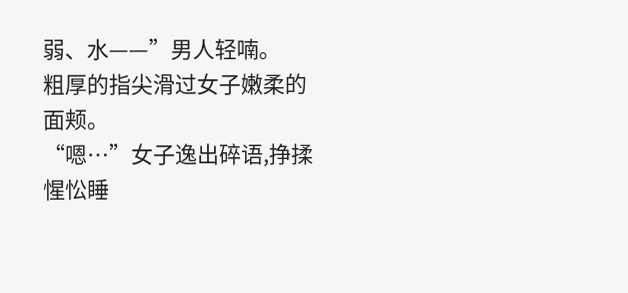弱、水——”男人轻喃。
粗厚的指尖滑过女子嫩柔的面颊。
“嗯…”女子逸出碎语,挣揉惺忪睡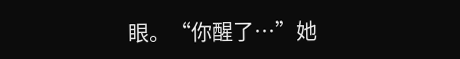眼。“你醒了…”她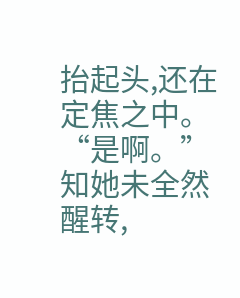抬起头,还在定焦之中。
“是啊。”知她未全然醒转,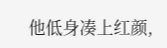他低身凑上红颜,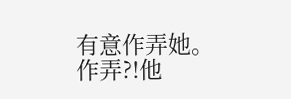有意作弄她。
作弄?!他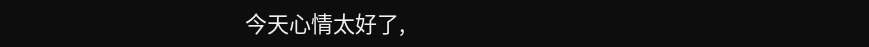今天心情太好了,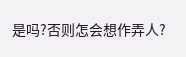是吗?否则怎会想作弄人?